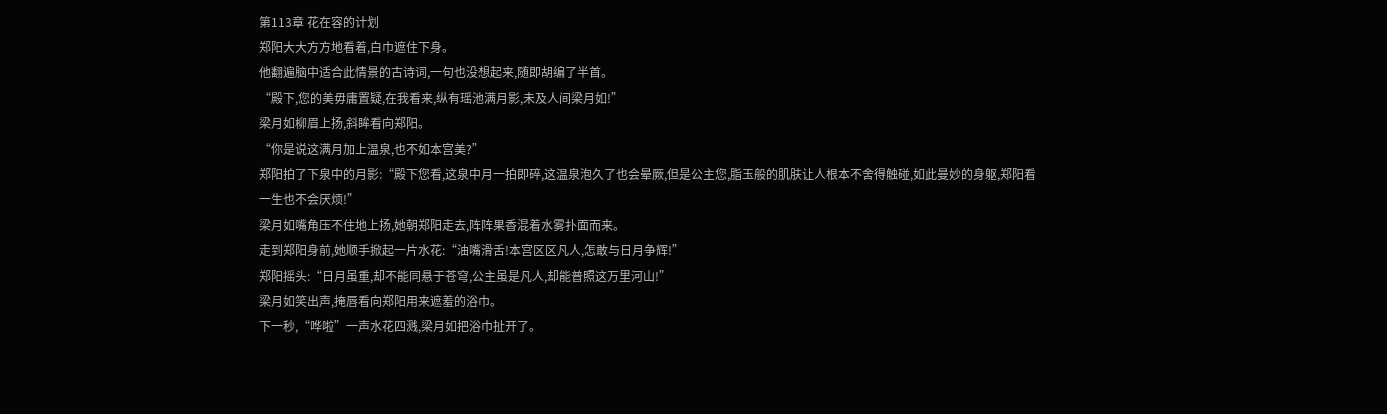第113章 花在容的计划
郑阳大大方方地看着,白巾遮住下身。
他翻遍脑中适合此情景的古诗词,一句也没想起来,随即胡编了半首。
“殿下,您的美毋庸置疑,在我看来,纵有瑶池满月影,未及人间梁月如!”
梁月如柳眉上扬,斜眸看向郑阳。
“你是说这满月加上温泉,也不如本宫美?”
郑阳拍了下泉中的月影:“殿下您看,这泉中月一拍即碎,这温泉泡久了也会晕厥,但是公主您,脂玉般的肌肤让人根本不舍得触碰,如此曼妙的身躯,郑阳看一生也不会厌烦!”
梁月如嘴角压不住地上扬,她朝郑阳走去,阵阵果香混着水雾扑面而来。
走到郑阳身前,她顺手掀起一片水花:“油嘴滑舌!本宫区区凡人,怎敢与日月争辉!”
郑阳摇头:“日月虽重,却不能同悬于苍穹,公主虽是凡人,却能普照这万里河山!”
梁月如笑出声,掩唇看向郑阳用来遮羞的浴巾。
下一秒,“哗啦”一声水花四溅,梁月如把浴巾扯开了。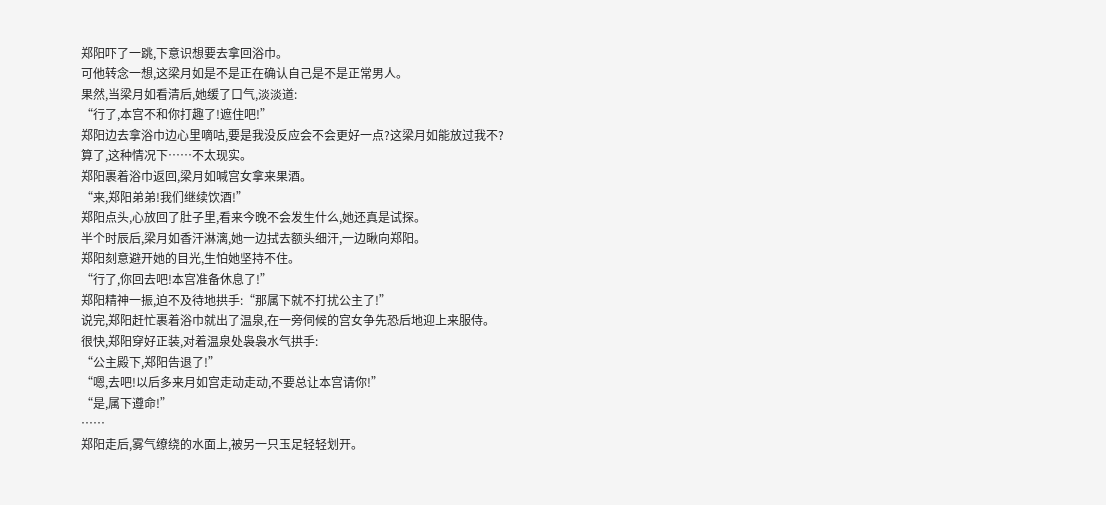郑阳吓了一跳,下意识想要去拿回浴巾。
可他转念一想,这梁月如是不是正在确认自己是不是正常男人。
果然,当梁月如看清后,她缓了口气,淡淡道:
“行了,本宫不和你打趣了!遮住吧!”
郑阳边去拿浴巾边心里嘀咕,要是我没反应会不会更好一点?这梁月如能放过我不?
算了,这种情况下……不太现实。
郑阳裹着浴巾返回,梁月如喊宫女拿来果酒。
“来,郑阳弟弟!我们继续饮酒!”
郑阳点头,心放回了肚子里,看来今晚不会发生什么,她还真是试探。
半个时辰后,梁月如香汗淋漓,她一边拭去额头细汗,一边瞅向郑阳。
郑阳刻意避开她的目光,生怕她坚持不住。
“行了,你回去吧!本宫准备休息了!”
郑阳精神一振,迫不及待地拱手:“那属下就不打扰公主了!”
说完,郑阳赶忙裹着浴巾就出了温泉,在一旁伺候的宫女争先恐后地迎上来服侍。
很快,郑阳穿好正装,对着温泉处袅袅水气拱手:
“公主殿下,郑阳告退了!”
“嗯,去吧!以后多来月如宫走动走动,不要总让本宫请你!”
“是,属下遵命!”
……
郑阳走后,雾气缭绕的水面上,被另一只玉足轻轻划开。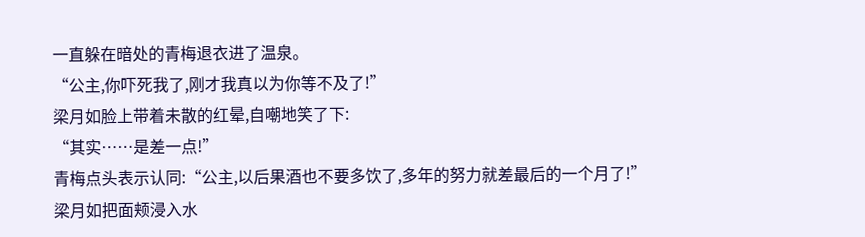一直躲在暗处的青梅退衣进了温泉。
“公主,你吓死我了,刚才我真以为你等不及了!”
梁月如脸上带着未散的红晕,自嘲地笑了下:
“其实……是差一点!”
青梅点头表示认同:“公主,以后果酒也不要多饮了,多年的努力就差最后的一个月了!”
梁月如把面颊浸入水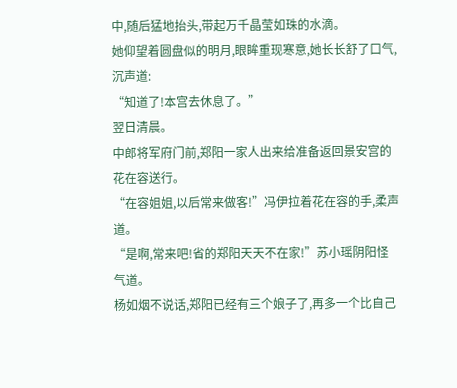中,随后猛地抬头,带起万千晶莹如珠的水滴。
她仰望着圆盘似的明月,眼眸重现寒意,她长长舒了口气,沉声道:
“知道了!本宫去休息了。”
翌日清晨。
中郎将军府门前,郑阳一家人出来给准备返回景安宫的花在容送行。
“在容姐姐,以后常来做客!”冯伊拉着花在容的手,柔声道。
“是啊,常来吧!省的郑阳天天不在家!”苏小瑶阴阳怪气道。
杨如烟不说话,郑阳已经有三个娘子了,再多一个比自己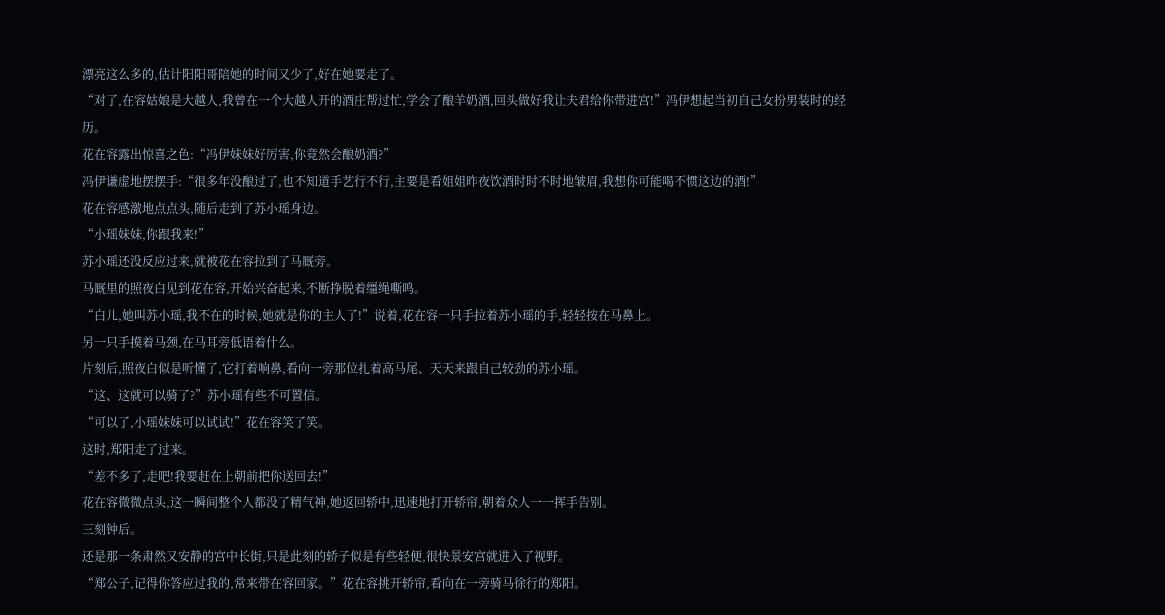漂亮这么多的,估计阳阳哥陪她的时间又少了,好在她要走了。
“对了,在容姑娘是大越人,我曾在一个大越人开的酒庄帮过忙,学会了酿羊奶酒,回头做好我让夫君给你带进宫!”冯伊想起当初自己女扮男装时的经历。
花在容露出惊喜之色:“冯伊妹妹好厉害,你竟然会酿奶酒?”
冯伊谦虚地摆摆手:“很多年没酿过了,也不知道手艺行不行,主要是看姐姐昨夜饮酒时时不时地皱眉,我想你可能喝不惯这边的酒!”
花在容感激地点点头,随后走到了苏小瑶身边。
“小瑶妹妹,你跟我来!”
苏小瑶还没反应过来,就被花在容拉到了马厩旁。
马厩里的照夜白见到花在容,开始兴奋起来,不断挣脱着缰绳嘶鸣。
“白儿,她叫苏小瑶,我不在的时候,她就是你的主人了!”说着,花在容一只手拉着苏小瑶的手,轻轻按在马鼻上。
另一只手摸着马颈,在马耳旁低语着什么。
片刻后,照夜白似是听懂了,它打着响鼻,看向一旁那位扎着高马尾、天天来跟自己较劲的苏小瑶。
“这、这就可以骑了?”苏小瑶有些不可置信。
“可以了,小瑶妹妹可以试试!”花在容笑了笑。
这时,郑阳走了过来。
“差不多了,走吧!我要赶在上朝前把你送回去!”
花在容微微点头,这一瞬间整个人都没了精气神,她返回轿中,迅速地打开轿帘,朝着众人一一挥手告别。
三刻钟后。
还是那一条肃然又安静的宫中长街,只是此刻的轿子似是有些轻便,很快景安宫就进入了视野。
“郑公子,记得你答应过我的,常来带在容回家。”花在容挑开轿帘,看向在一旁骑马徐行的郑阳。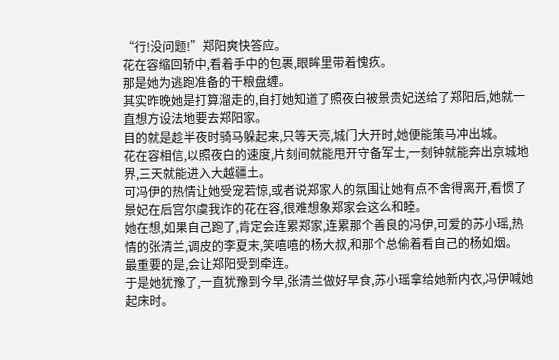“行!没问题!”郑阳爽快答应。
花在容缩回轿中,看着手中的包裹,眼眸里带着愧疚。
那是她为逃跑准备的干粮盘缠。
其实昨晚她是打算溜走的,自打她知道了照夜白被景贵妃送给了郑阳后,她就一直想方设法地要去郑阳家。
目的就是趁半夜时骑马躲起来,只等天亮,城门大开时,她便能策马冲出城。
花在容相信,以照夜白的速度,片刻间就能甩开守备军士,一刻钟就能奔出京城地界,三天就能进入大越疆土。
可冯伊的热情让她受宠若惊,或者说郑家人的氛围让她有点不舍得离开,看惯了景妃在后宫尔虞我诈的花在容,很难想象郑家会这么和睦。
她在想,如果自己跑了,肯定会连累郑家,连累那个善良的冯伊,可爱的苏小瑶,热情的张清兰,调皮的李夏末,笑嘻嘻的杨大叔,和那个总偷着看自己的杨如烟。
最重要的是,会让郑阳受到牵连。
于是她犹豫了,一直犹豫到今早,张清兰做好早食,苏小瑶拿给她新内衣,冯伊喊她起床时。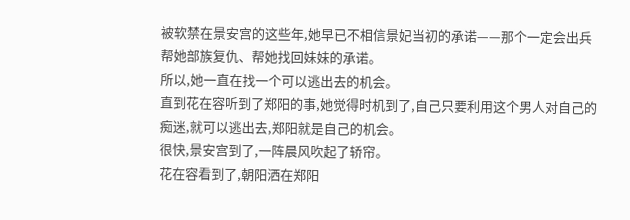被软禁在景安宫的这些年,她早已不相信景妃当初的承诺——那个一定会出兵帮她部族复仇、帮她找回妹妹的承诺。
所以,她一直在找一个可以逃出去的机会。
直到花在容听到了郑阳的事,她觉得时机到了,自己只要利用这个男人对自己的痴迷,就可以逃出去,郑阳就是自己的机会。
很快,景安宫到了,一阵晨风吹起了轿帘。
花在容看到了,朝阳洒在郑阳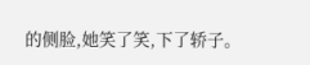的侧脸,她笑了笑,下了轿子。